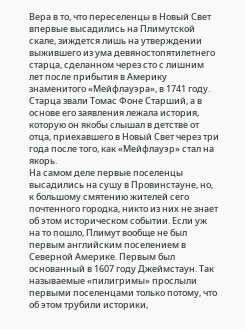Вера в то, что переселенцы в Новый Свет впервые высадились на Плимутской скале, зиждется лишь на утверждении выжившего из ума девяностопятилетнего старца, сделанном через сто с лишним лет после прибытия в Америку знаменитого «Мейфлауэра», в 1741 году. Старца звали Томас Фоне Старший, а в основе его заявления лежала история, которую он якобы слышал в детстве от отца, приехавшего в Новый Свет через три года после того, как «Мейфлауэр» стал на якорь.
На самом деле первые поселенцы высадились на сушу в Провинстауне, но, к большому смятению жителей сего почтенного городка, никто из них не знает об этом историческом событии. Если уж на то пошло, Плимут вообще не был первым английским поселением в Северной Америке. Первым был основанный в 1607 году Джеймстаун. Так называемые «пилигримы» прослыли первыми поселенцами только потому, что об этом трубили историки,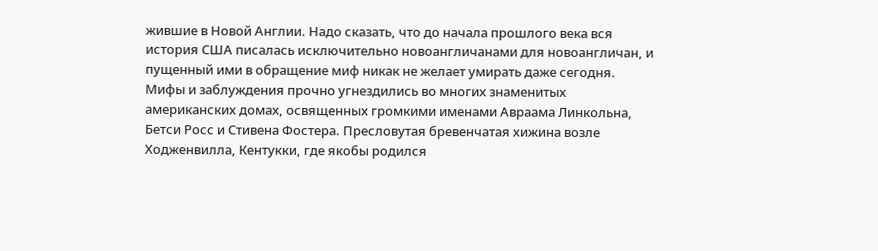жившие в Новой Англии. Надо сказать, что до начала прошлого века вся история США писалась исключительно новоангличанами для новоангличан, и пущенный ими в обращение миф никак не желает умирать даже сегодня.
Мифы и заблуждения прочно угнездились во многих знаменитых американских домах, освященных громкими именами Авраама Линкольна, Бетси Росс и Стивена Фостера. Пресловутая бревенчатая хижина возле Ходженвилла, Кентукки, где якобы родился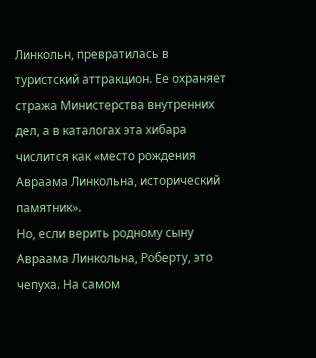Линкольн, превратилась в туристский аттракцион. Ее охраняет стража Министерства внутренних дел, а в каталогах эта хибара числится как «место рождения Авраама Линкольна, исторический памятник».
Но, если верить родному сыну Авраама Линкольна, Роберту, это чепуха. На самом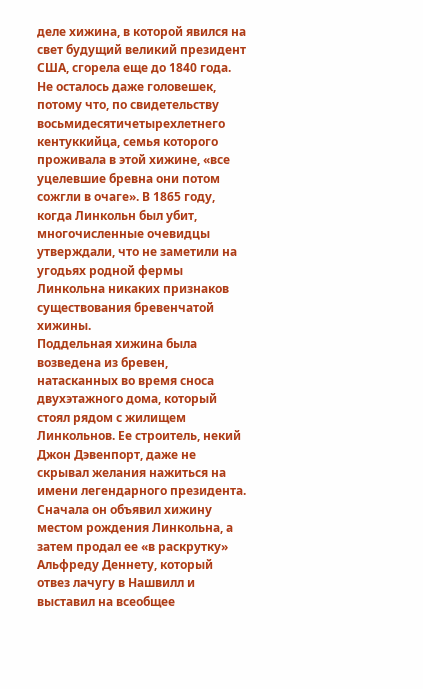деле хижина, в которой явился на свет будущий великий президент США, сгорела еще до 1840 года. Не осталось даже головешек, потому что, по свидетельству восьмидесятичетырехлетнего кентуккийца, семья которого проживала в этой хижине, «все уцелевшие бревна они потом сожгли в очаге». В 1865 году, когда Линкольн был убит, многочисленные очевидцы утверждали, что не заметили на угодьях родной фермы Линкольна никаких признаков существования бревенчатой хижины.
Поддельная хижина была возведена из бревен, натасканных во время сноса двухэтажного дома, который стоял рядом с жилищем Линкольнов. Ее строитель, некий Джон Дэвенпорт, даже не скрывал желания нажиться на имени легендарного президента. Сначала он объявил хижину местом рождения Линкольна, а затем продал ее «в раскрутку» Альфреду Деннету, который отвез лачугу в Нашвилл и выставил на всеобщее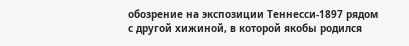обозрение на экспозиции Теннесси-1897 рядом с другой хижиной, в которой якобы родился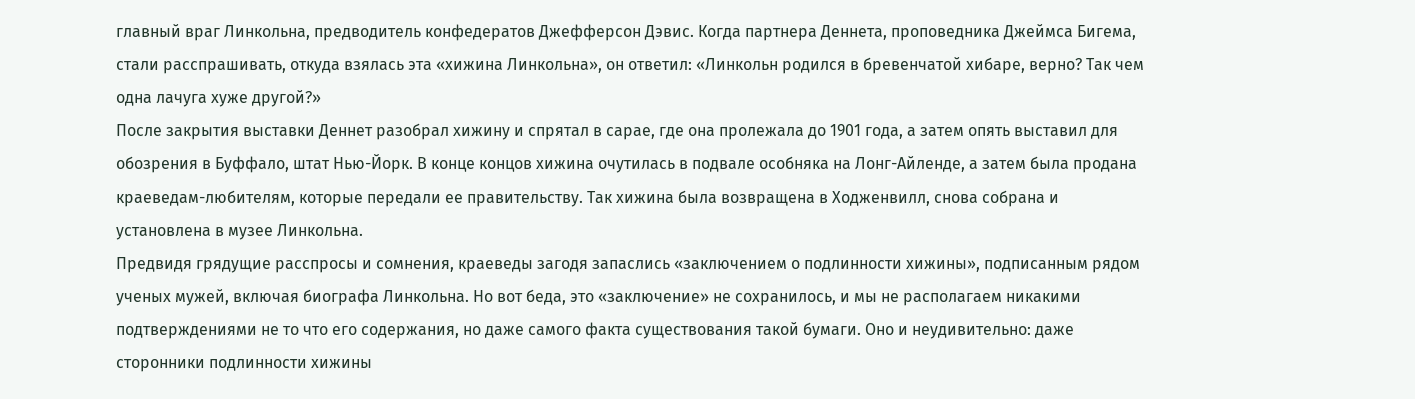главный враг Линкольна, предводитель конфедератов Джефферсон Дэвис. Когда партнера Деннета, проповедника Джеймса Бигема, стали расспрашивать, откуда взялась эта «хижина Линкольна», он ответил: «Линкольн родился в бревенчатой хибаре, верно? Так чем одна лачуга хуже другой?»
После закрытия выставки Деннет разобрал хижину и спрятал в сарае, где она пролежала до 1901 года, а затем опять выставил для обозрения в Буффало, штат Нью-Йорк. В конце концов хижина очутилась в подвале особняка на Лонг-Айленде, а затем была продана краеведам-любителям, которые передали ее правительству. Так хижина была возвращена в Ходженвилл, снова собрана и установлена в музее Линкольна.
Предвидя грядущие расспросы и сомнения, краеведы загодя запаслись «заключением о подлинности хижины», подписанным рядом ученых мужей, включая биографа Линкольна. Но вот беда, это «заключение» не сохранилось, и мы не располагаем никакими подтверждениями не то что его содержания, но даже самого факта существования такой бумаги. Оно и неудивительно: даже сторонники подлинности хижины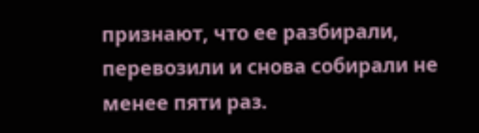признают, что ее разбирали, перевозили и снова собирали не менее пяти раз.